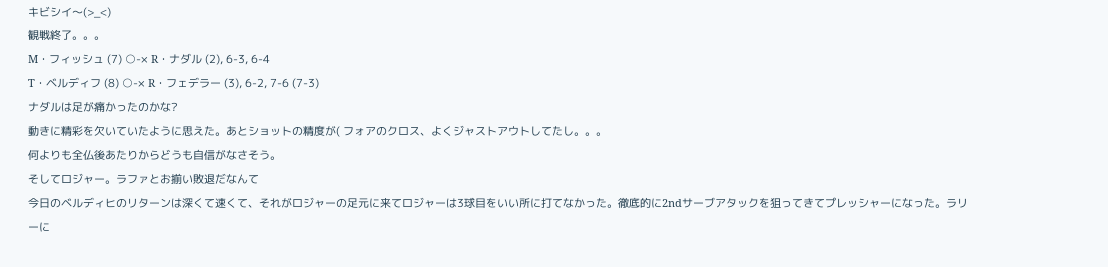キビシイ〜(>_<)
観戦終了。。。
M・フィッシュ (7) ○-× R・ナダル (2), 6-3, 6-4
T・ベルディフ (8) ○-× R・フェデラー (3), 6-2, 7-6 (7-3)
ナダルは足が痛かったのかな?
動きに精彩を欠いていたように思えた。あとショットの精度が( フォアのクロス、よくジャストアウトしてたし。。。
何よりも全仏後あたりからどうも自信がなさそう。
そしてロジャー。ラファとお揃い敗退だなんて
今日のベルディヒのリターンは深くて速くて、それがロジャーの足元に来てロジャーは3球目をいい所に打てなかった。徹底的に2ndサーブアタックを狙ってきてプレッシャーになった。ラリーに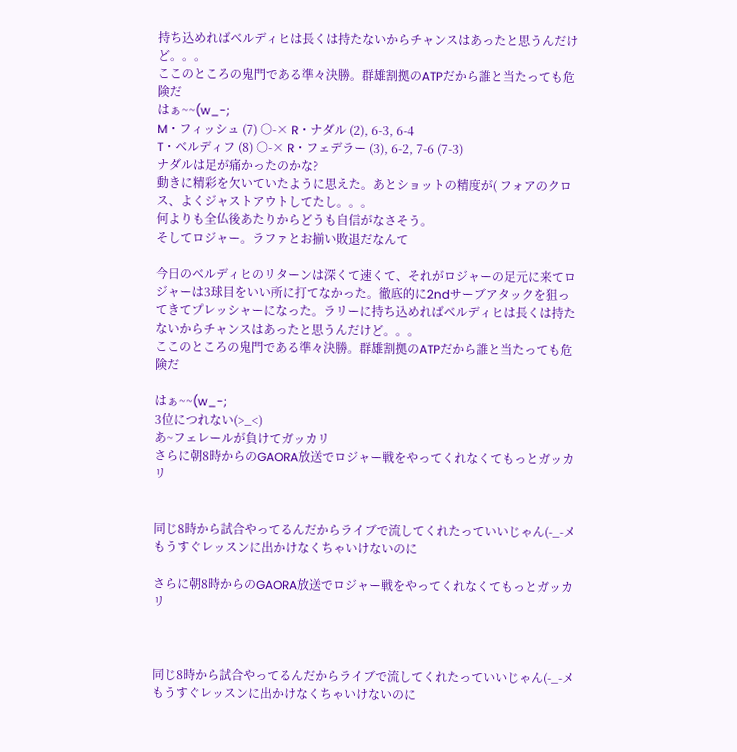持ち込めればベルディヒは長くは持たないからチャンスはあったと思うんだけど。。。
ここのところの鬼門である準々決勝。群雄割拠のATPだから誰と当たっても危険だ
はぁ~~(w_-;
M・フィッシュ (7) ○-× R・ナダル (2), 6-3, 6-4
T・ベルディフ (8) ○-× R・フェデラー (3), 6-2, 7-6 (7-3)
ナダルは足が痛かったのかな?
動きに精彩を欠いていたように思えた。あとショットの精度が( フォアのクロス、よくジャストアウトしてたし。。。
何よりも全仏後あたりからどうも自信がなさそう。
そしてロジャー。ラファとお揃い敗退だなんて

今日のベルディヒのリターンは深くて速くて、それがロジャーの足元に来てロジャーは3球目をいい所に打てなかった。徹底的に2ndサーブアタックを狙ってきてプレッシャーになった。ラリーに持ち込めればベルディヒは長くは持たないからチャンスはあったと思うんだけど。。。
ここのところの鬼門である準々決勝。群雄割拠のATPだから誰と当たっても危険だ

はぁ~~(w_-;
3位につれない(>_<)
あ~フェレールが負けてガッカリ
さらに朝8時からのGAORA放送でロジャー戦をやってくれなくてもっとガッカリ


同じ8時から試合やってるんだからライブで流してくれたっていいじゃん(-_-メ
もうすぐレッスンに出かけなくちゃいけないのに

さらに朝8時からのGAORA放送でロジャー戦をやってくれなくてもっとガッカリ



同じ8時から試合やってるんだからライブで流してくれたっていいじゃん(-_-メ
もうすぐレッスンに出かけなくちゃいけないのに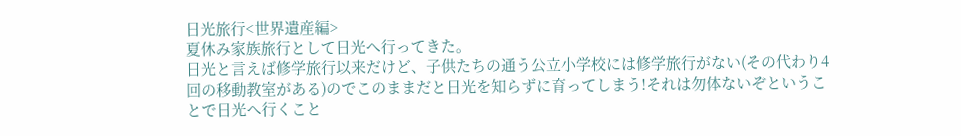日光旅行<世界遺産編>
夏休み家族旅行として日光へ行ってきた。
日光と言えば修学旅行以来だけど、子供たちの通う公立小学校には修学旅行がない(その代わり4回の移動教室がある)のでこのままだと日光を知らずに育ってしまう!それは勿体ないぞということで日光へ行くこと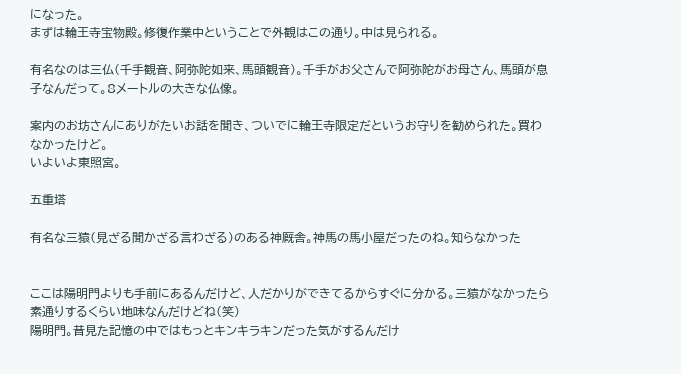になった。
まずは輪王寺宝物殿。修復作業中ということで外観はこの通り。中は見られる。

有名なのは三仏(千手観音、阿弥陀如来、馬頭観音)。千手がお父さんで阿弥陀がお母さん、馬頭が息子なんだって。8メートルの大きな仏像。

案内のお坊さんにありがたいお話を聞き、ついでに輪王寺限定だというお守りを勧められた。買わなかったけど。
いよいよ東照宮。

五重塔

有名な三猿(見ざる聞かざる言わざる)のある神厩舎。神馬の馬小屋だったのね。知らなかった


ここは陽明門よりも手前にあるんだけど、人だかりができてるからすぐに分かる。三猿がなかったら素通りするくらい地味なんだけどね(笑)
陽明門。昔見た記憶の中ではもっとキンキラキンだった気がするんだけ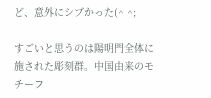ど、意外にシブかった(^ ^;

すごいと思うのは陽明門全体に施された彫刻群。中国由来のモチーフ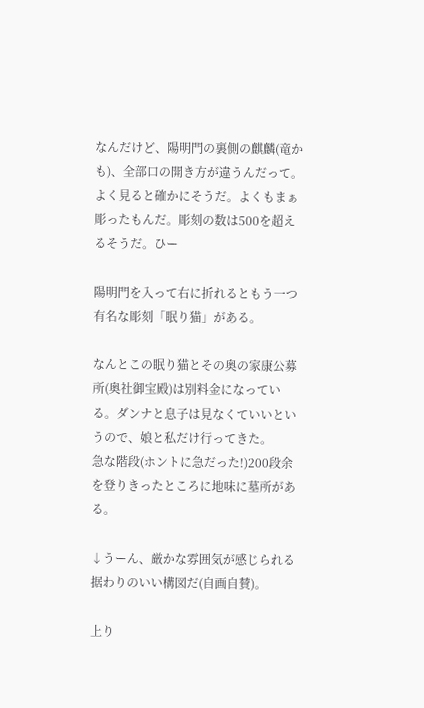なんだけど、陽明門の裏側の麒麟(竜かも)、全部口の開き方が違うんだって。よく見ると確かにそうだ。よくもまぁ彫ったもんだ。彫刻の数は500を超えるそうだ。ひー

陽明門を入って右に折れるともう一つ有名な彫刻「眠り猫」がある。

なんとこの眠り猫とその奥の家康公募所(奥社御宝殿)は別料金になっている。ダンナと息子は見なくていいというので、娘と私だけ行ってきた。
急な階段(ホントに急だった!)200段余を登りきったところに地味に墓所がある。

↓うーん、厳かな雰囲気が感じられる据わりのいい構図だ(自画自賛)。

上り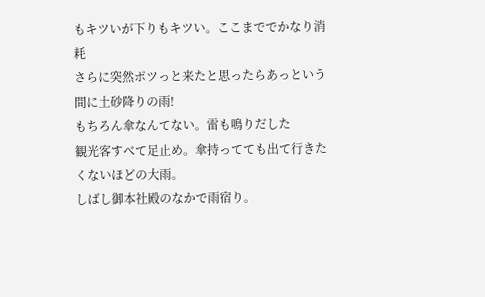もキツいが下りもキツい。ここまででかなり消耗
さらに突然ポツっと来たと思ったらあっという間に土砂降りの雨!
もちろん傘なんてない。雷も鳴りだした
観光客すべて足止め。傘持ってても出て行きたくないほどの大雨。
しばし御本社殿のなかで雨宿り。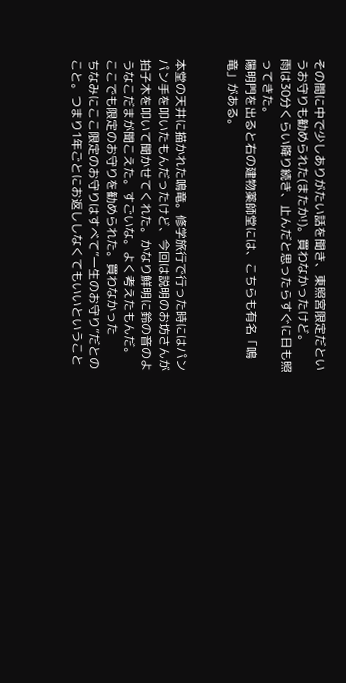その間に中で少しありがたい話を聞き、東照宮限定だというお守りも勧められた(またか!)。買わなかったけど。
雨は30分くらい降り続き、止んだと思ったらすぐに日も照ってきた。
陽明門を出ると右の建物薬師堂には、こちらも有名「鳴竜」がある。


本堂の天井に描かれた鳴竜。修学旅行で行った時にはパンパン手を叩いたもんだったけど、今回は説明のお坊さんが拍子木を叩いて聞かせてくれた。かなり鮮明に鈴の音のようなこだまが聞こえた。すごいな。よく考えたもんだ。
ここでも限定のお守りを勧められた。買わなかった
ちなみにここ限定のお守りはすべて”一生のお守り”だとのこと。つまり1年ごとにお返ししなくてもいいということ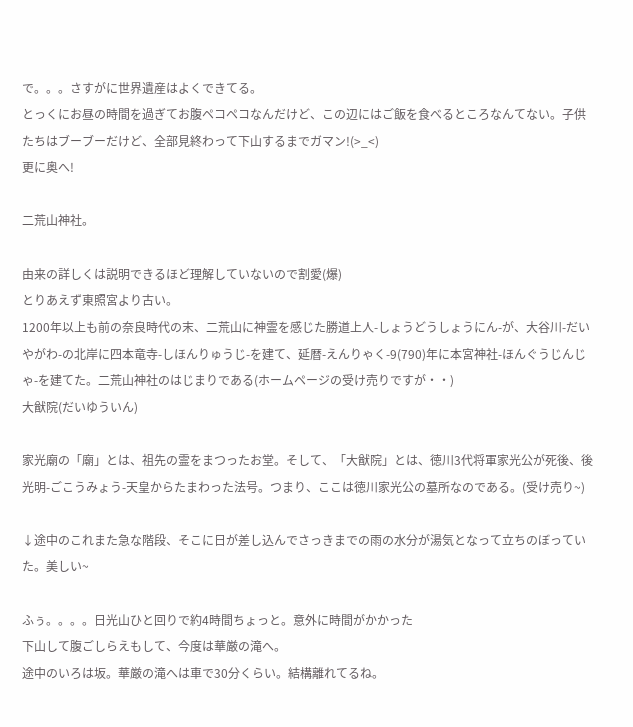で。。。さすがに世界遺産はよくできてる。
とっくにお昼の時間を過ぎてお腹ペコペコなんだけど、この辺にはご飯を食べるところなんてない。子供たちはブーブーだけど、全部見終わって下山するまでガマン!(>_<)
更に奥へ!

二荒山神社。

由来の詳しくは説明できるほど理解していないので割愛(爆)
とりあえず東照宮より古い。
1200年以上も前の奈良時代の末、二荒山に神霊を感じた勝道上人-しょうどうしょうにん-が、大谷川-だいやがわ-の北岸に四本竜寺-しほんりゅうじ-を建て、延暦-えんりゃく-9(790)年に本宮神社-ほんぐうじんじゃ-を建てた。二荒山神社のはじまりである(ホームページの受け売りですが・・)
大猷院(だいゆういん)

家光廟の「廟」とは、祖先の霊をまつったお堂。そして、「大猷院」とは、徳川3代将軍家光公が死後、後光明-ごこうみょう-天皇からたまわった法号。つまり、ここは徳川家光公の墓所なのである。(受け売り~)

↓途中のこれまた急な階段、そこに日が差し込んでさっきまでの雨の水分が湯気となって立ちのぼっていた。美しい~

ふぅ。。。。日光山ひと回りで約4時間ちょっと。意外に時間がかかった
下山して腹ごしらえもして、今度は華厳の滝へ。
途中のいろは坂。華厳の滝へは車で30分くらい。結構離れてるね。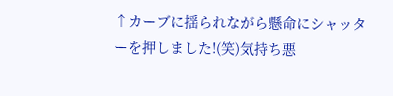↑カーブに揺られながら懸命にシャッターを押しました!(笑)気持ち悪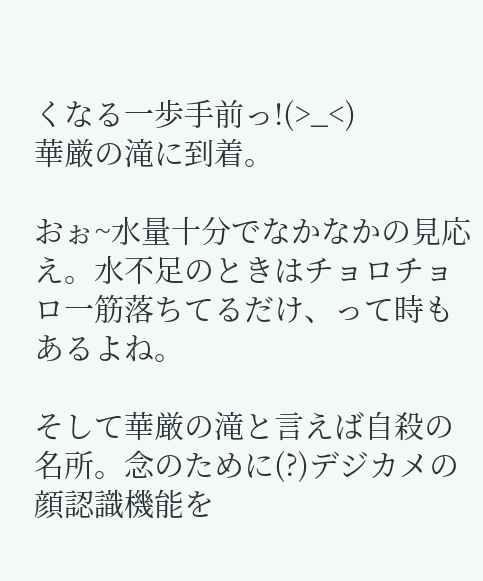くなる一歩手前っ!(>_<)
華厳の滝に到着。

おぉ~水量十分でなかなかの見応え。水不足のときはチョロチョロ一筋落ちてるだけ、って時もあるよね。

そして華厳の滝と言えば自殺の名所。念のために(?)デジカメの顔認識機能を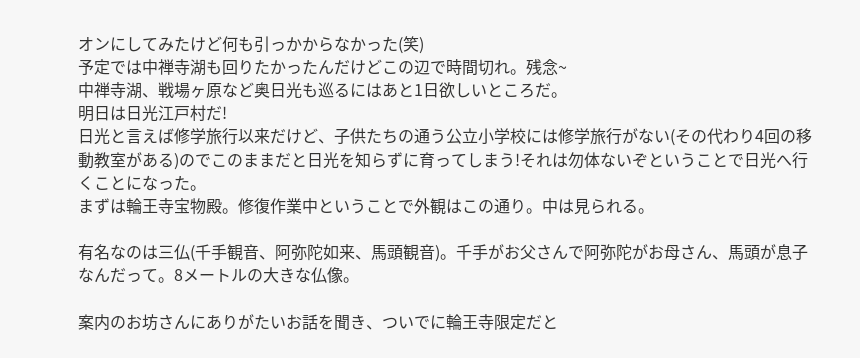オンにしてみたけど何も引っかからなかった(笑)
予定では中禅寺湖も回りたかったんだけどこの辺で時間切れ。残念~
中禅寺湖、戦場ヶ原など奥日光も巡るにはあと1日欲しいところだ。
明日は日光江戸村だ!
日光と言えば修学旅行以来だけど、子供たちの通う公立小学校には修学旅行がない(その代わり4回の移動教室がある)のでこのままだと日光を知らずに育ってしまう!それは勿体ないぞということで日光へ行くことになった。
まずは輪王寺宝物殿。修復作業中ということで外観はこの通り。中は見られる。

有名なのは三仏(千手観音、阿弥陀如来、馬頭観音)。千手がお父さんで阿弥陀がお母さん、馬頭が息子なんだって。8メートルの大きな仏像。

案内のお坊さんにありがたいお話を聞き、ついでに輪王寺限定だと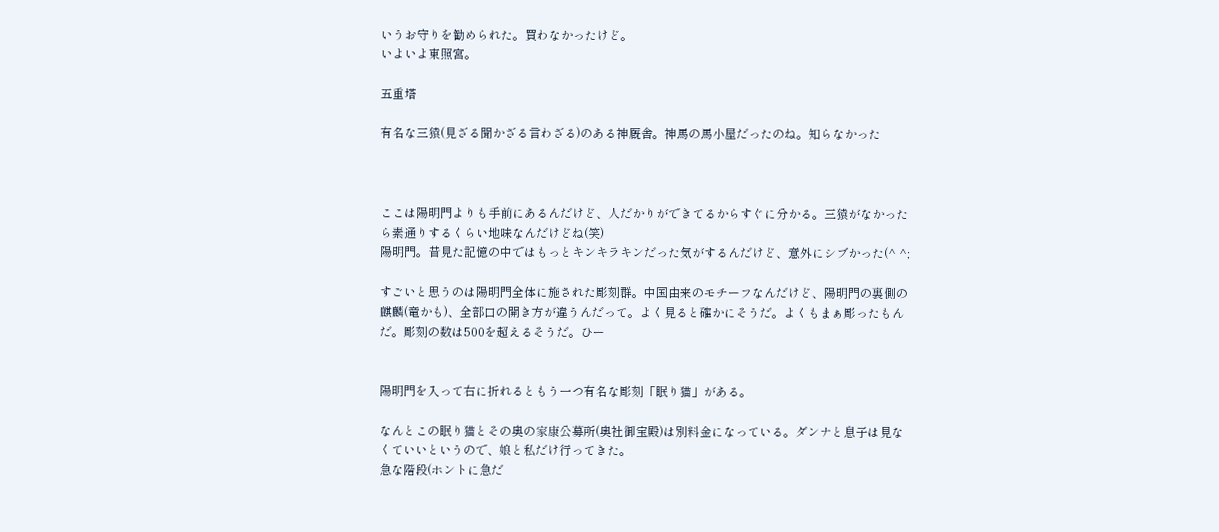いうお守りを勧められた。買わなかったけど。
いよいよ東照宮。

五重塔

有名な三猿(見ざる聞かざる言わざる)のある神厩舎。神馬の馬小屋だったのね。知らなかった



ここは陽明門よりも手前にあるんだけど、人だかりができてるからすぐに分かる。三猿がなかったら素通りするくらい地味なんだけどね(笑)
陽明門。昔見た記憶の中ではもっとキンキラキンだった気がするんだけど、意外にシブかった(^ ^;

すごいと思うのは陽明門全体に施された彫刻群。中国由来のモチーフなんだけど、陽明門の裏側の麒麟(竜かも)、全部口の開き方が違うんだって。よく見ると確かにそうだ。よくもまぁ彫ったもんだ。彫刻の数は500を超えるそうだ。ひー


陽明門を入って右に折れるともう一つ有名な彫刻「眠り猫」がある。

なんとこの眠り猫とその奥の家康公募所(奥社御宝殿)は別料金になっている。ダンナと息子は見なくていいというので、娘と私だけ行ってきた。
急な階段(ホントに急だ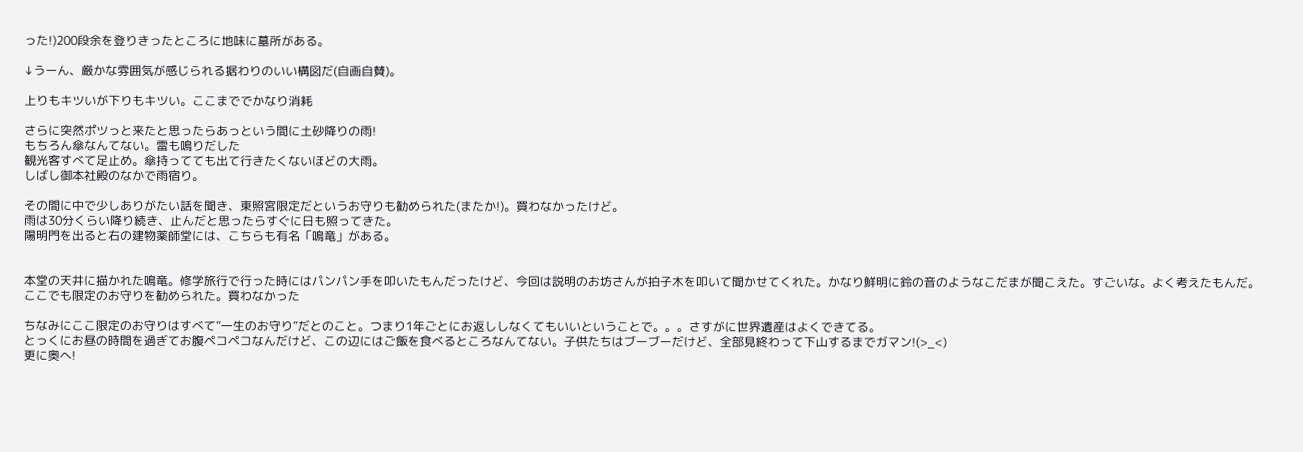った!)200段余を登りきったところに地味に墓所がある。

↓うーん、厳かな雰囲気が感じられる据わりのいい構図だ(自画自賛)。

上りもキツいが下りもキツい。ここまででかなり消耗

さらに突然ポツっと来たと思ったらあっという間に土砂降りの雨!
もちろん傘なんてない。雷も鳴りだした
観光客すべて足止め。傘持ってても出て行きたくないほどの大雨。
しばし御本社殿のなかで雨宿り。

その間に中で少しありがたい話を聞き、東照宮限定だというお守りも勧められた(またか!)。買わなかったけど。
雨は30分くらい降り続き、止んだと思ったらすぐに日も照ってきた。
陽明門を出ると右の建物薬師堂には、こちらも有名「鳴竜」がある。


本堂の天井に描かれた鳴竜。修学旅行で行った時にはパンパン手を叩いたもんだったけど、今回は説明のお坊さんが拍子木を叩いて聞かせてくれた。かなり鮮明に鈴の音のようなこだまが聞こえた。すごいな。よく考えたもんだ。
ここでも限定のお守りを勧められた。買わなかった

ちなみにここ限定のお守りはすべて”一生のお守り”だとのこと。つまり1年ごとにお返ししなくてもいいということで。。。さすがに世界遺産はよくできてる。
とっくにお昼の時間を過ぎてお腹ペコペコなんだけど、この辺にはご飯を食べるところなんてない。子供たちはブーブーだけど、全部見終わって下山するまでガマン!(>_<)
更に奥へ!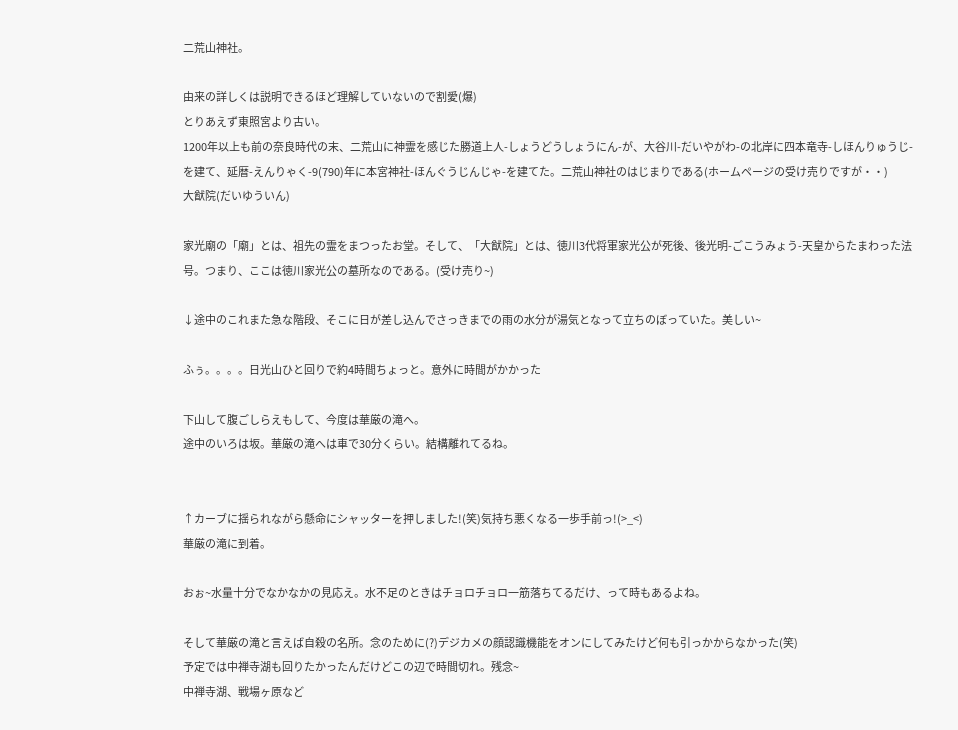二荒山神社。

由来の詳しくは説明できるほど理解していないので割愛(爆)
とりあえず東照宮より古い。
1200年以上も前の奈良時代の末、二荒山に神霊を感じた勝道上人-しょうどうしょうにん-が、大谷川-だいやがわ-の北岸に四本竜寺-しほんりゅうじ-を建て、延暦-えんりゃく-9(790)年に本宮神社-ほんぐうじんじゃ-を建てた。二荒山神社のはじまりである(ホームページの受け売りですが・・)
大猷院(だいゆういん)

家光廟の「廟」とは、祖先の霊をまつったお堂。そして、「大猷院」とは、徳川3代将軍家光公が死後、後光明-ごこうみょう-天皇からたまわった法号。つまり、ここは徳川家光公の墓所なのである。(受け売り~)

↓途中のこれまた急な階段、そこに日が差し込んでさっきまでの雨の水分が湯気となって立ちのぼっていた。美しい~

ふぅ。。。。日光山ひと回りで約4時間ちょっと。意外に時間がかかった

下山して腹ごしらえもして、今度は華厳の滝へ。
途中のいろは坂。華厳の滝へは車で30分くらい。結構離れてるね。


↑カーブに揺られながら懸命にシャッターを押しました!(笑)気持ち悪くなる一歩手前っ!(>_<)
華厳の滝に到着。

おぉ~水量十分でなかなかの見応え。水不足のときはチョロチョロ一筋落ちてるだけ、って時もあるよね。

そして華厳の滝と言えば自殺の名所。念のために(?)デジカメの顔認識機能をオンにしてみたけど何も引っかからなかった(笑)
予定では中禅寺湖も回りたかったんだけどこの辺で時間切れ。残念~
中禅寺湖、戦場ヶ原など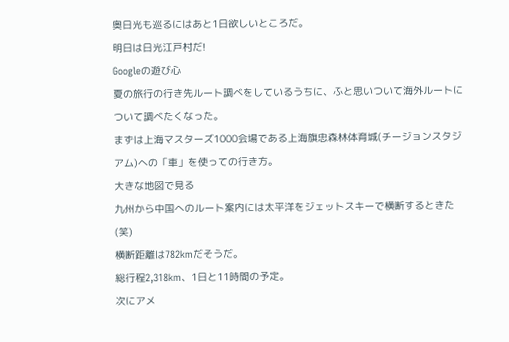奥日光も巡るにはあと1日欲しいところだ。
明日は日光江戸村だ!
Googleの遊び心
夏の旅行の行き先ルート調べをしているうちに、ふと思いついて海外ルートについて調べたくなった。
まずは上海マスターズ1000会場である上海旗忠森林体育城(チージョンスタジアム)への「車」を使っての行き方。
大きな地図で見る
九州から中国へのルート案内には太平洋をジェットスキーで横断するときた(笑)
横断距離は782kmだそうだ。
総行程2,318km、1日と11時間の予定。
次にアメ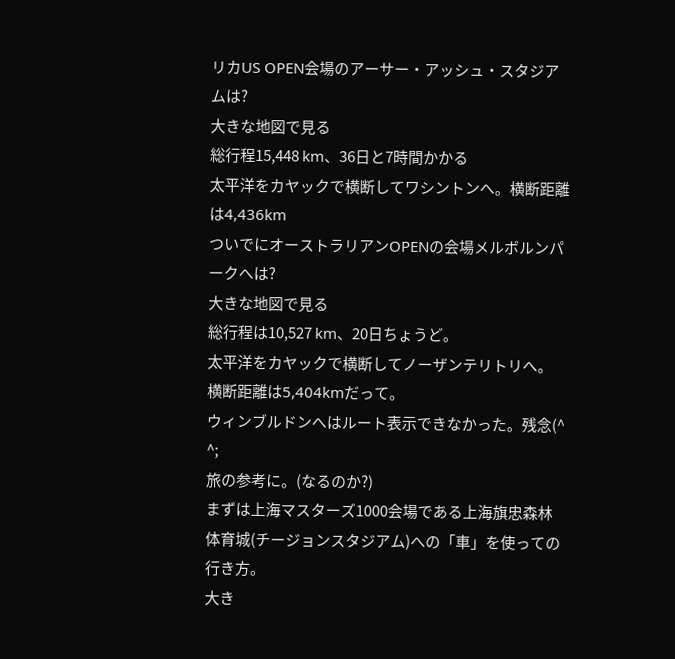リカUS OPEN会場のアーサー・アッシュ・スタジアムは?
大きな地図で見る
総行程15,448 km、36日と7時間かかる
太平洋をカヤックで横断してワシントンへ。横断距離は4,436km
ついでにオーストラリアンOPENの会場メルボルンパークへは?
大きな地図で見る
総行程は10,527 km、20日ちょうど。
太平洋をカヤックで横断してノーザンテリトリへ。
横断距離は5,404kmだって。
ウィンブルドンへはルート表示できなかった。残念(^ ^;
旅の参考に。(なるのか?)
まずは上海マスターズ1000会場である上海旗忠森林体育城(チージョンスタジアム)への「車」を使っての行き方。
大き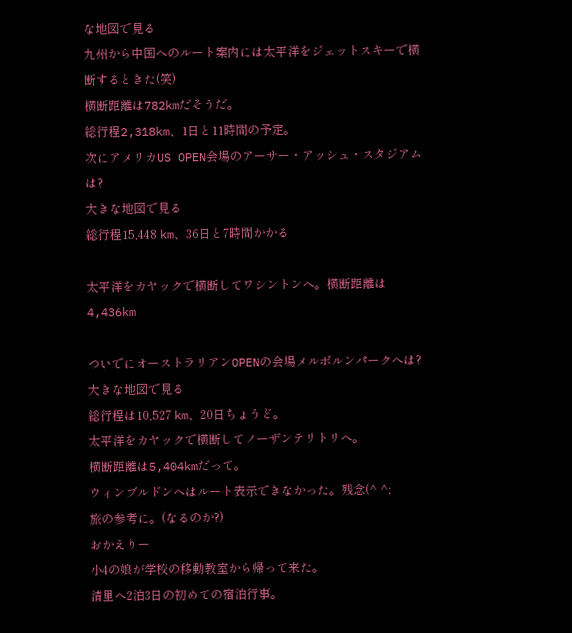な地図で見る
九州から中国へのルート案内には太平洋をジェットスキーで横断するときた(笑)
横断距離は782kmだそうだ。
総行程2,318km、1日と11時間の予定。
次にアメリカUS OPEN会場のアーサー・アッシュ・スタジアムは?
大きな地図で見る
総行程15,448 km、36日と7時間かかる

太平洋をカヤックで横断してワシントンへ。横断距離は4,436km

ついでにオーストラリアンOPENの会場メルボルンパークへは?
大きな地図で見る
総行程は10,527 km、20日ちょうど。
太平洋をカヤックで横断してノーザンテリトリへ。
横断距離は5,404kmだって。
ウィンブルドンへはルート表示できなかった。残念(^ ^;
旅の参考に。(なるのか?)
おかえりー
小4の娘が学校の移動教室から帰って来た。
清里へ2泊3日の初めての宿泊行事。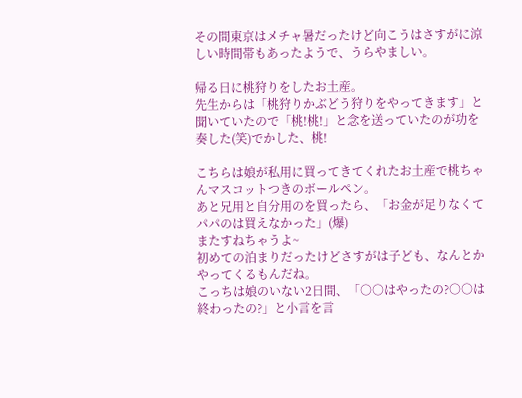その間東京はメチャ暑だったけど向こうはさすがに涼しい時間帯もあったようで、うらやましい。

帰る日に桃狩りをしたお土産。
先生からは「桃狩りかぶどう狩りをやってきます」と聞いていたので「桃!桃!」と念を送っていたのが功を奏した(笑)でかした、桃!

こちらは娘が私用に買ってきてくれたお土産で桃ちゃんマスコットつきのボールペン。
あと兄用と自分用のを買ったら、「お金が足りなくてパパのは買えなかった」(爆)
またすねちゃうよ~
初めての泊まりだったけどさすがは子ども、なんとかやってくるもんだね。
こっちは娘のいない2日間、「○○はやったの?○○は終わったの?」と小言を言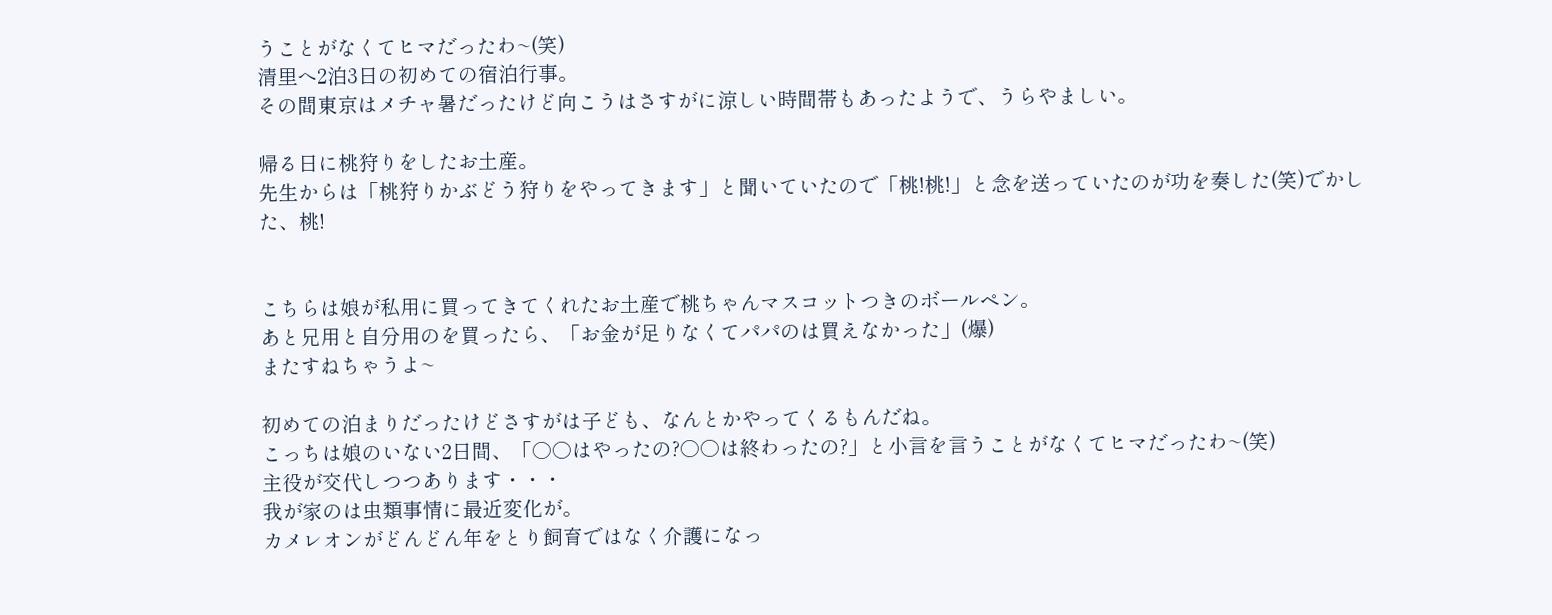うことがなくてヒマだったわ~(笑)
清里へ2泊3日の初めての宿泊行事。
その間東京はメチャ暑だったけど向こうはさすがに涼しい時間帯もあったようで、うらやましい。

帰る日に桃狩りをしたお土産。
先生からは「桃狩りかぶどう狩りをやってきます」と聞いていたので「桃!桃!」と念を送っていたのが功を奏した(笑)でかした、桃!


こちらは娘が私用に買ってきてくれたお土産で桃ちゃんマスコットつきのボールペン。
あと兄用と自分用のを買ったら、「お金が足りなくてパパのは買えなかった」(爆)
またすねちゃうよ~

初めての泊まりだったけどさすがは子ども、なんとかやってくるもんだね。
こっちは娘のいない2日間、「○○はやったの?○○は終わったの?」と小言を言うことがなくてヒマだったわ~(笑)
主役が交代しつつあります・・・
我が家のは虫類事情に最近変化が。
カメレオンがどんどん年をとり飼育ではなく介護になっ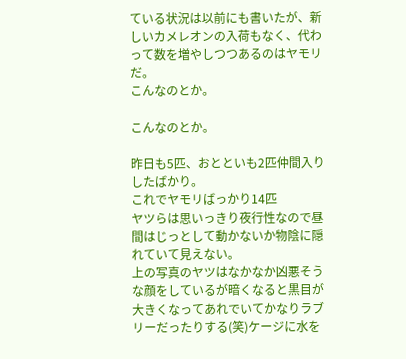ている状況は以前にも書いたが、新しいカメレオンの入荷もなく、代わって数を増やしつつあるのはヤモリだ。
こんなのとか。

こんなのとか。

昨日も5匹、おとといも2匹仲間入りしたばかり。
これでヤモリばっかり14匹
ヤツらは思いっきり夜行性なので昼間はじっとして動かないか物陰に隠れていて見えない。
上の写真のヤツはなかなか凶悪そうな顔をしているが暗くなると黒目が大きくなってあれでいてかなりラブリーだったりする(笑)ケージに水を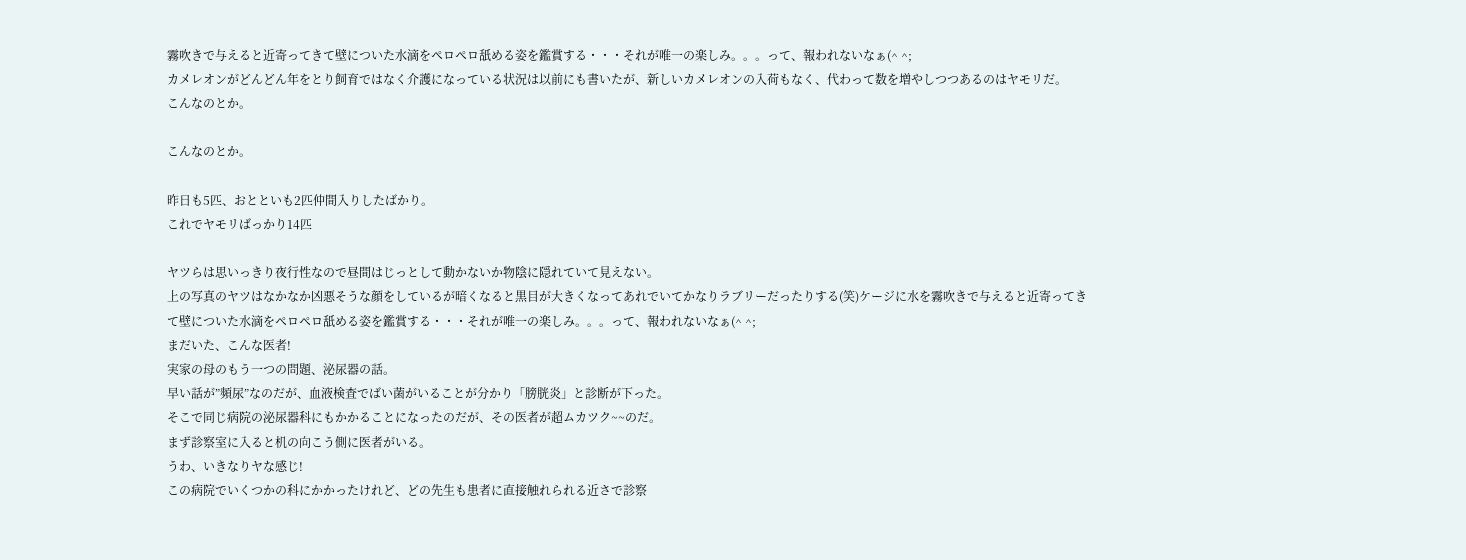霧吹きで与えると近寄ってきて壁についた水滴をペロペロ舐める姿を鑑賞する・・・それが唯一の楽しみ。。。って、報われないなぁ(^ ^;
カメレオンがどんどん年をとり飼育ではなく介護になっている状況は以前にも書いたが、新しいカメレオンの入荷もなく、代わって数を増やしつつあるのはヤモリだ。
こんなのとか。

こんなのとか。

昨日も5匹、おとといも2匹仲間入りしたばかり。
これでヤモリばっかり14匹

ヤツらは思いっきり夜行性なので昼間はじっとして動かないか物陰に隠れていて見えない。
上の写真のヤツはなかなか凶悪そうな顔をしているが暗くなると黒目が大きくなってあれでいてかなりラブリーだったりする(笑)ケージに水を霧吹きで与えると近寄ってきて壁についた水滴をペロペロ舐める姿を鑑賞する・・・それが唯一の楽しみ。。。って、報われないなぁ(^ ^;
まだいた、こんな医者!
実家の母のもう一つの問題、泌尿器の話。
早い話が”頻尿”なのだが、血液検査でばい菌がいることが分かり「膀胱炎」と診断が下った。
そこで同じ病院の泌尿器科にもかかることになったのだが、その医者が超ムカツク~~のだ。
まず診察室に入ると机の向こう側に医者がいる。
うわ、いきなりヤな感じ!
この病院でいくつかの科にかかったけれど、どの先生も患者に直接触れられる近さで診察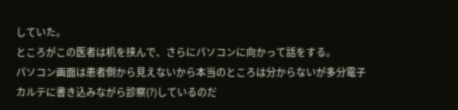していた。
ところがこの医者は机を挟んで、さらにパソコンに向かって話をする。
パソコン画面は患者側から見えないから本当のところは分からないが多分電子カルテに書き込みながら診察(?)しているのだ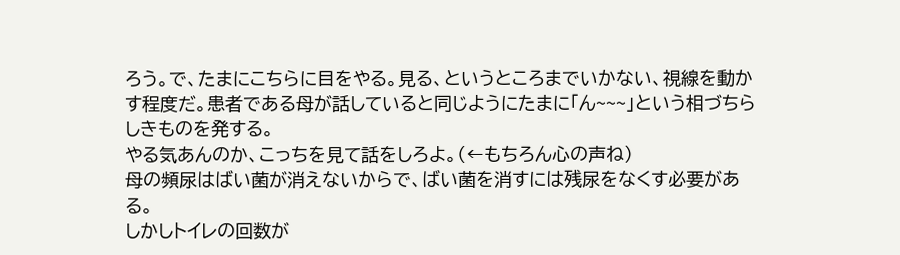ろう。で、たまにこちらに目をやる。見る、というところまでいかない、視線を動かす程度だ。患者である母が話していると同じようにたまに「ん~~~」という相づちらしきものを発する。
やる気あんのか、こっちを見て話をしろよ。(←もちろん心の声ね)
母の頻尿はばい菌が消えないからで、ばい菌を消すには残尿をなくす必要がある。
しかしトイレの回数が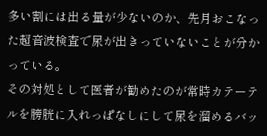多い割には出る量が少ないのか、先月おこなった超音波検査で尿が出きっていないことが分かっている。
その対処として医者が勧めたのが常時カテーテルを膀胱に入れっぱなしにして尿を溜めるバッ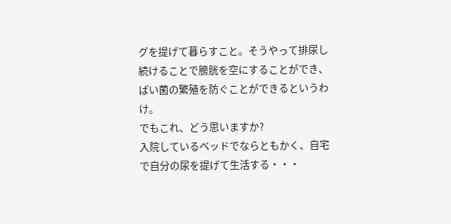グを提げて暮らすこと。そうやって排尿し続けることで膀胱を空にすることができ、ばい菌の繁殖を防ぐことができるというわけ。
でもこれ、どう思いますか?
入院しているベッドでならともかく、自宅で自分の尿を提げて生活する・・・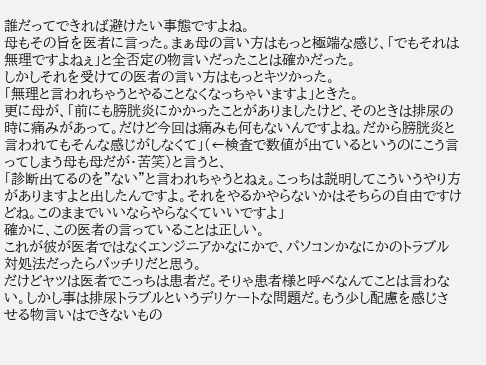誰だってできれば避けたい事態ですよね。
母もその旨を医者に言った。まぁ母の言い方はもっと極端な感じ、「でもそれは無理ですよねぇ」と全否定の物言いだったことは確かだった。
しかしそれを受けての医者の言い方はもっとキツかった。
「無理と言われちゃうとやることなくなっちゃいますよ」ときた。
更に母が、「前にも膀胱炎にかかったことがありましたけど、そのときは排尿の時に痛みがあって。だけど今回は痛みも何もないんですよね。だから膀胱炎と言われてもそんな感じがしなくて」(←検査で数値が出ているというのにこう言ってしまう母も母だが・苦笑)と言うと、
「診断出てるのを”ない”と言われちゃうとねぇ。こっちは説明してこういうやり方がありますよと出したんですよ。それをやるかやらないかはそちらの自由ですけどね。このままでいいならやらなくていいですよ」
確かに、この医者の言っていることは正しい。
これが彼が医者ではなくエンジニアかなにかで、パソコンかなにかのトラブル対処法だったらバッチリだと思う。
だけどヤツは医者でこっちは患者だ。そりゃ患者様と呼べなんてことは言わない。しかし事は排尿トラブルというデリケートな問題だ。もう少し配慮を感じさせる物言いはできないもの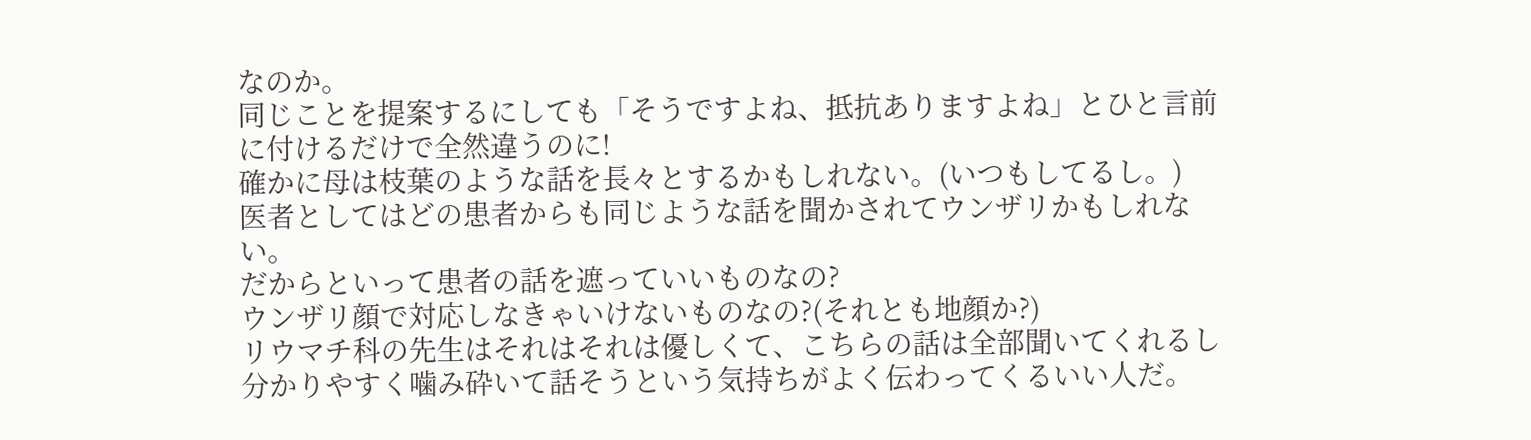なのか。
同じことを提案するにしても「そうですよね、抵抗ありますよね」とひと言前に付けるだけで全然違うのに!
確かに母は枝葉のような話を長々とするかもしれない。(いつもしてるし。)
医者としてはどの患者からも同じような話を聞かされてウンザリかもしれない。
だからといって患者の話を遮っていいものなの?
ウンザリ顔で対応しなきゃいけないものなの?(それとも地顔か?)
リウマチ科の先生はそれはそれは優しくて、こちらの話は全部聞いてくれるし分かりやすく噛み砕いて話そうという気持ちがよく伝わってくるいい人だ。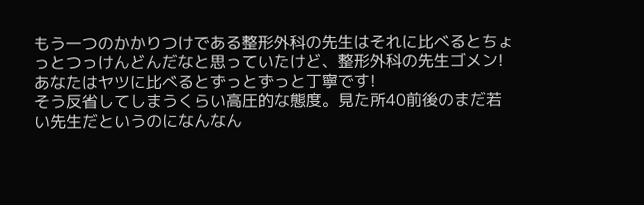もう一つのかかりつけである整形外科の先生はそれに比べるとちょっとつっけんどんだなと思っていたけど、整形外科の先生ゴメン!あなたはヤツに比べるとずっとずっと丁寧です!
そう反省してしまうくらい高圧的な態度。見た所40前後のまだ若い先生だというのになんなん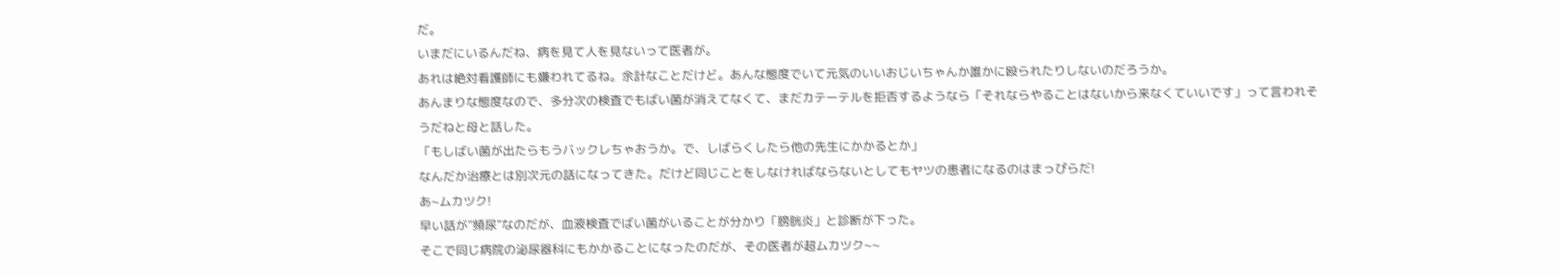だ。
いまだにいるんだね、病を見て人を見ないって医者が。
あれは絶対看護師にも嫌われてるね。余計なことだけど。あんな態度でいて元気のいいおじいちゃんか誰かに殴られたりしないのだろうか。
あんまりな態度なので、多分次の検査でもばい菌が消えてなくて、まだカテーテルを拒否するようなら「それならやることはないから来なくていいです」って言われそうだねと母と話した。
「もしばい菌が出たらもうバックレちゃおうか。で、しばらくしたら他の先生にかかるとか」
なんだか治療とは別次元の話になってきた。だけど同じことをしなければならないとしてもヤツの患者になるのはまっぴらだ!
あ~ムカツク!
早い話が”頻尿”なのだが、血液検査でばい菌がいることが分かり「膀胱炎」と診断が下った。
そこで同じ病院の泌尿器科にもかかることになったのだが、その医者が超ムカツク~~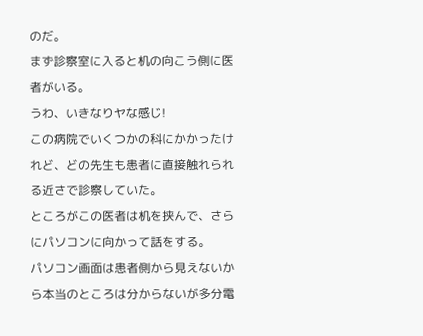のだ。
まず診察室に入ると机の向こう側に医者がいる。
うわ、いきなりヤな感じ!
この病院でいくつかの科にかかったけれど、どの先生も患者に直接触れられる近さで診察していた。
ところがこの医者は机を挟んで、さらにパソコンに向かって話をする。
パソコン画面は患者側から見えないから本当のところは分からないが多分電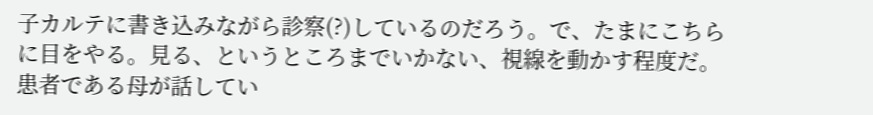子カルテに書き込みながら診察(?)しているのだろう。で、たまにこちらに目をやる。見る、というところまでいかない、視線を動かす程度だ。患者である母が話してい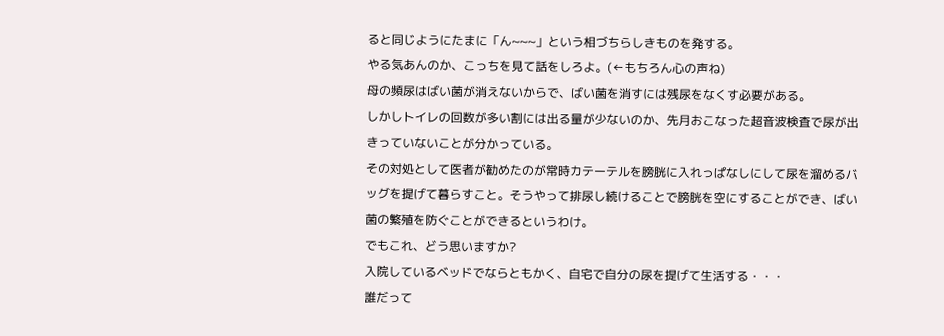ると同じようにたまに「ん~~~」という相づちらしきものを発する。
やる気あんのか、こっちを見て話をしろよ。(←もちろん心の声ね)
母の頻尿はばい菌が消えないからで、ばい菌を消すには残尿をなくす必要がある。
しかしトイレの回数が多い割には出る量が少ないのか、先月おこなった超音波検査で尿が出きっていないことが分かっている。
その対処として医者が勧めたのが常時カテーテルを膀胱に入れっぱなしにして尿を溜めるバッグを提げて暮らすこと。そうやって排尿し続けることで膀胱を空にすることができ、ばい菌の繁殖を防ぐことができるというわけ。
でもこれ、どう思いますか?
入院しているベッドでならともかく、自宅で自分の尿を提げて生活する・・・
誰だって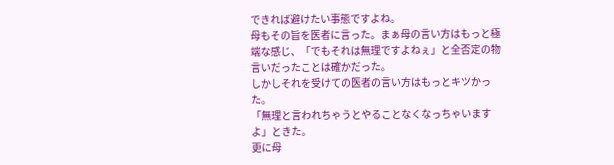できれば避けたい事態ですよね。
母もその旨を医者に言った。まぁ母の言い方はもっと極端な感じ、「でもそれは無理ですよねぇ」と全否定の物言いだったことは確かだった。
しかしそれを受けての医者の言い方はもっとキツかった。
「無理と言われちゃうとやることなくなっちゃいますよ」ときた。
更に母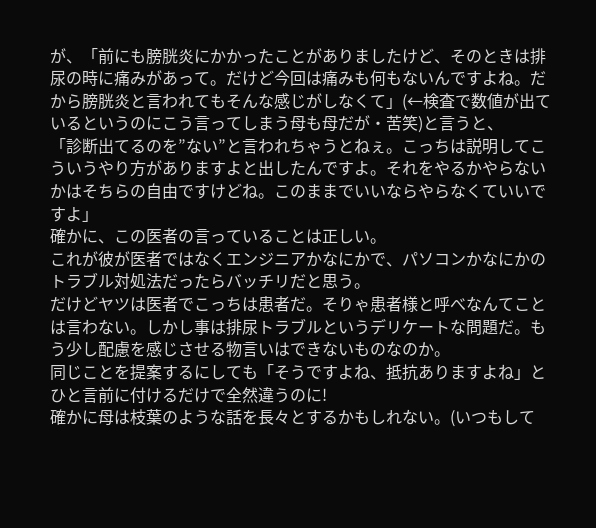が、「前にも膀胱炎にかかったことがありましたけど、そのときは排尿の時に痛みがあって。だけど今回は痛みも何もないんですよね。だから膀胱炎と言われてもそんな感じがしなくて」(←検査で数値が出ているというのにこう言ってしまう母も母だが・苦笑)と言うと、
「診断出てるのを”ない”と言われちゃうとねぇ。こっちは説明してこういうやり方がありますよと出したんですよ。それをやるかやらないかはそちらの自由ですけどね。このままでいいならやらなくていいですよ」
確かに、この医者の言っていることは正しい。
これが彼が医者ではなくエンジニアかなにかで、パソコンかなにかのトラブル対処法だったらバッチリだと思う。
だけどヤツは医者でこっちは患者だ。そりゃ患者様と呼べなんてことは言わない。しかし事は排尿トラブルというデリケートな問題だ。もう少し配慮を感じさせる物言いはできないものなのか。
同じことを提案するにしても「そうですよね、抵抗ありますよね」とひと言前に付けるだけで全然違うのに!
確かに母は枝葉のような話を長々とするかもしれない。(いつもして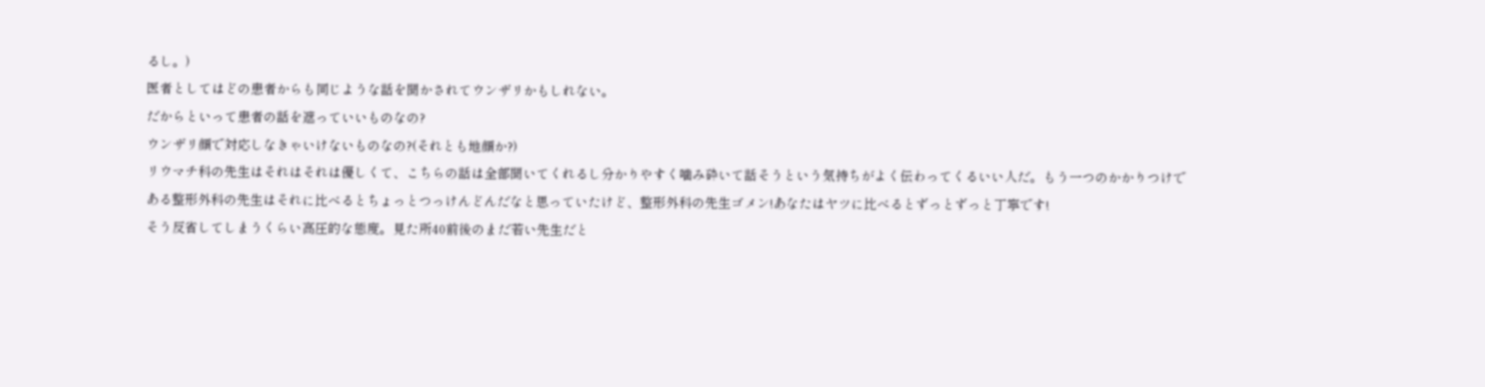るし。)
医者としてはどの患者からも同じような話を聞かされてウンザリかもしれない。
だからといって患者の話を遮っていいものなの?
ウンザリ顔で対応しなきゃいけないものなの?(それとも地顔か?)
リウマチ科の先生はそれはそれは優しくて、こちらの話は全部聞いてくれるし分かりやすく噛み砕いて話そうという気持ちがよく伝わってくるいい人だ。もう一つのかかりつけである整形外科の先生はそれに比べるとちょっとつっけんどんだなと思っていたけど、整形外科の先生ゴメン!あなたはヤツに比べるとずっとずっと丁寧です!
そう反省してしまうくらい高圧的な態度。見た所40前後のまだ若い先生だと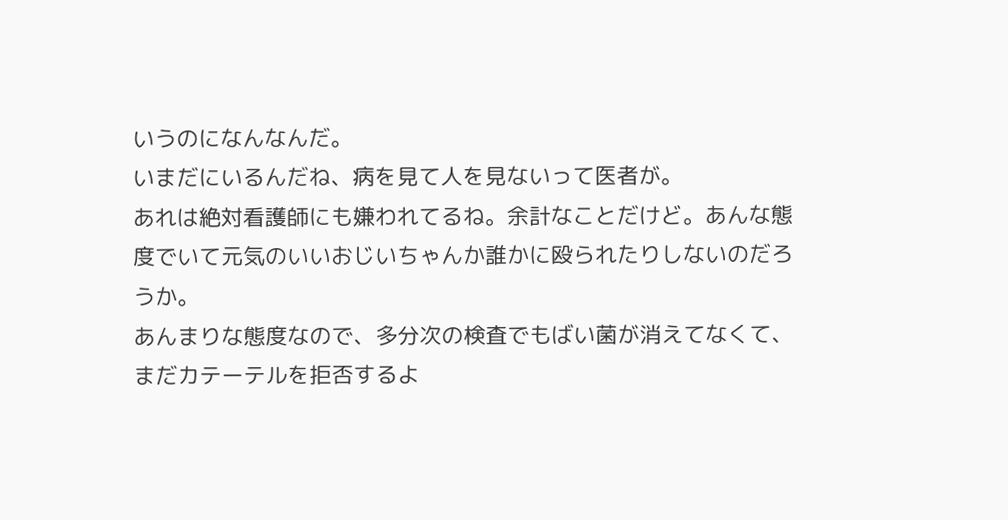いうのになんなんだ。
いまだにいるんだね、病を見て人を見ないって医者が。
あれは絶対看護師にも嫌われてるね。余計なことだけど。あんな態度でいて元気のいいおじいちゃんか誰かに殴られたりしないのだろうか。
あんまりな態度なので、多分次の検査でもばい菌が消えてなくて、まだカテーテルを拒否するよ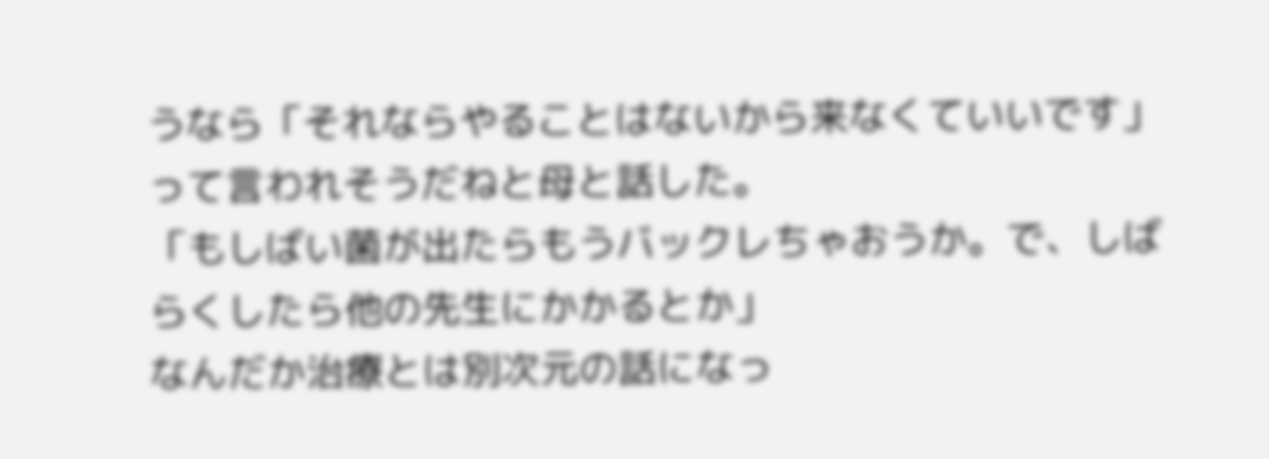うなら「それならやることはないから来なくていいです」って言われそうだねと母と話した。
「もしばい菌が出たらもうバックレちゃおうか。で、しばらくしたら他の先生にかかるとか」
なんだか治療とは別次元の話になっ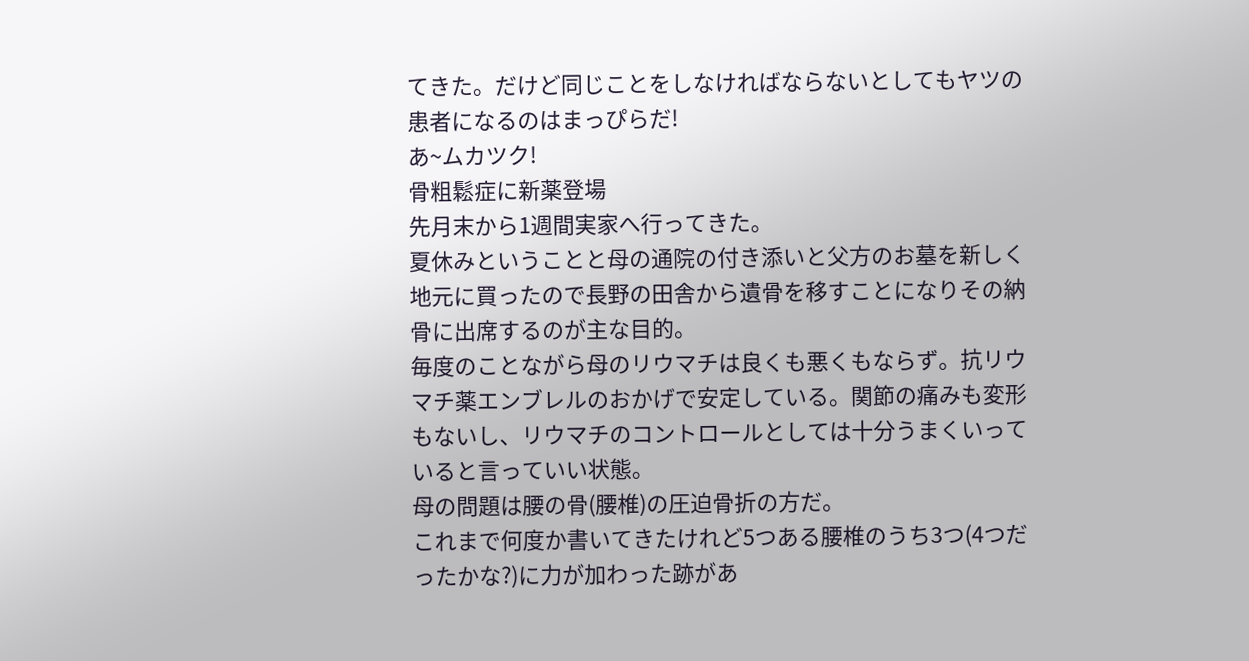てきた。だけど同じことをしなければならないとしてもヤツの患者になるのはまっぴらだ!
あ~ムカツク!
骨粗鬆症に新薬登場
先月末から1週間実家へ行ってきた。
夏休みということと母の通院の付き添いと父方のお墓を新しく地元に買ったので長野の田舎から遺骨を移すことになりその納骨に出席するのが主な目的。
毎度のことながら母のリウマチは良くも悪くもならず。抗リウマチ薬エンブレルのおかげで安定している。関節の痛みも変形もないし、リウマチのコントロールとしては十分うまくいっていると言っていい状態。
母の問題は腰の骨(腰椎)の圧迫骨折の方だ。
これまで何度か書いてきたけれど5つある腰椎のうち3つ(4つだったかな?)に力が加わった跡があ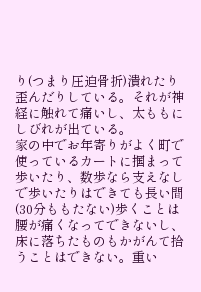り(つまり圧迫骨折)潰れたり歪んだりしている。それが神経に触れて痛いし、太ももにしびれが出ている。
家の中でお年寄りがよく町で使っているカートに掴まって歩いたり、数歩なら支えなしで歩いたりはできても長い間(30分ももたない)歩くことは腰が痛くなってできないし、床に落ちたものもかがんて拾うことはできない。重い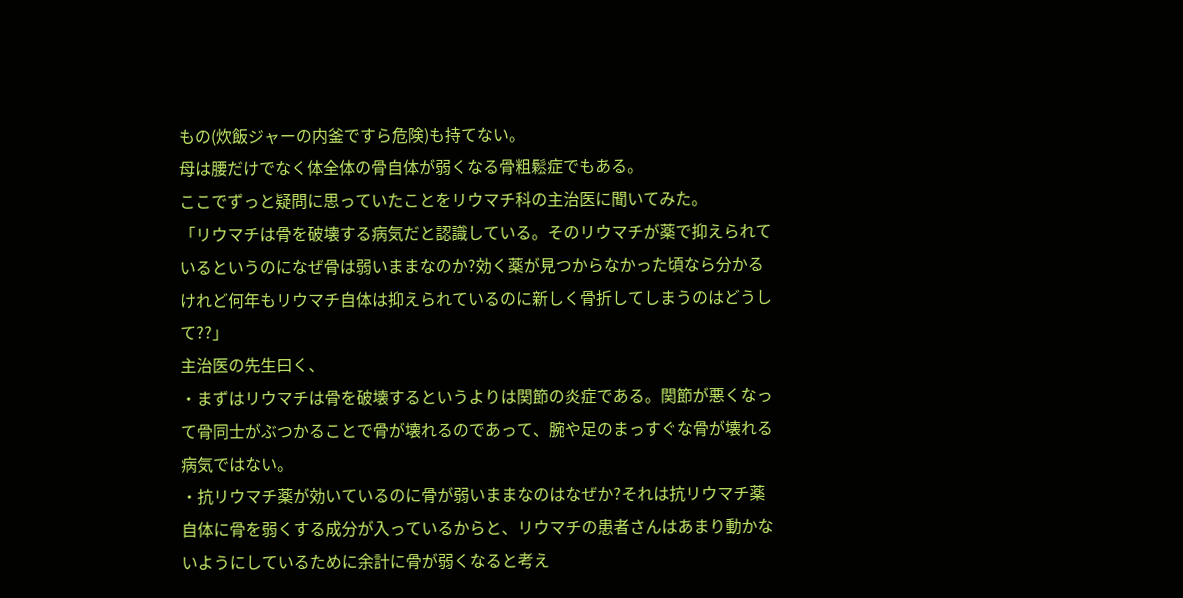もの(炊飯ジャーの内釜ですら危険)も持てない。
母は腰だけでなく体全体の骨自体が弱くなる骨粗鬆症でもある。
ここでずっと疑問に思っていたことをリウマチ科の主治医に聞いてみた。
「リウマチは骨を破壊する病気だと認識している。そのリウマチが薬で抑えられているというのになぜ骨は弱いままなのか?効く薬が見つからなかった頃なら分かるけれど何年もリウマチ自体は抑えられているのに新しく骨折してしまうのはどうして??」
主治医の先生曰く、
・まずはリウマチは骨を破壊するというよりは関節の炎症である。関節が悪くなって骨同士がぶつかることで骨が壊れるのであって、腕や足のまっすぐな骨が壊れる病気ではない。
・抗リウマチ薬が効いているのに骨が弱いままなのはなぜか?それは抗リウマチ薬自体に骨を弱くする成分が入っているからと、リウマチの患者さんはあまり動かないようにしているために余計に骨が弱くなると考え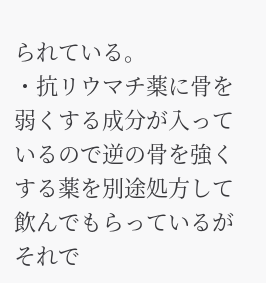られている。
・抗リウマチ薬に骨を弱くする成分が入っているので逆の骨を強くする薬を別途処方して飲んでもらっているがそれで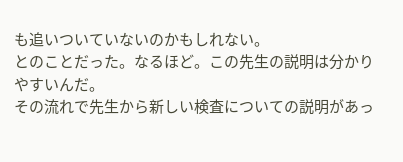も追いついていないのかもしれない。
とのことだった。なるほど。この先生の説明は分かりやすいんだ。
その流れで先生から新しい検査についての説明があっ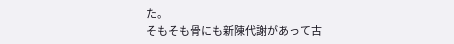た。
そもそも骨にも新陳代謝があって古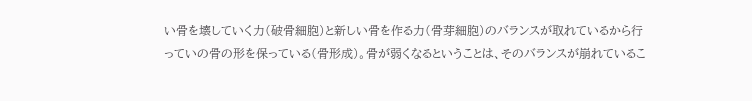い骨を壊していく力(破骨細胞)と新しい骨を作る力(骨芽細胞)のバランスが取れているから行っていの骨の形を保っている(骨形成)。骨が弱くなるということは、そのバランスが崩れているこ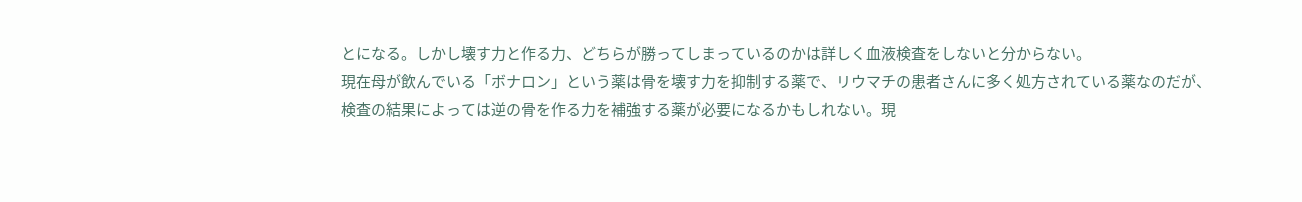とになる。しかし壊す力と作る力、どちらが勝ってしまっているのかは詳しく血液検査をしないと分からない。
現在母が飲んでいる「ボナロン」という薬は骨を壊す力を抑制する薬で、リウマチの患者さんに多く処方されている薬なのだが、検査の結果によっては逆の骨を作る力を補強する薬が必要になるかもしれない。現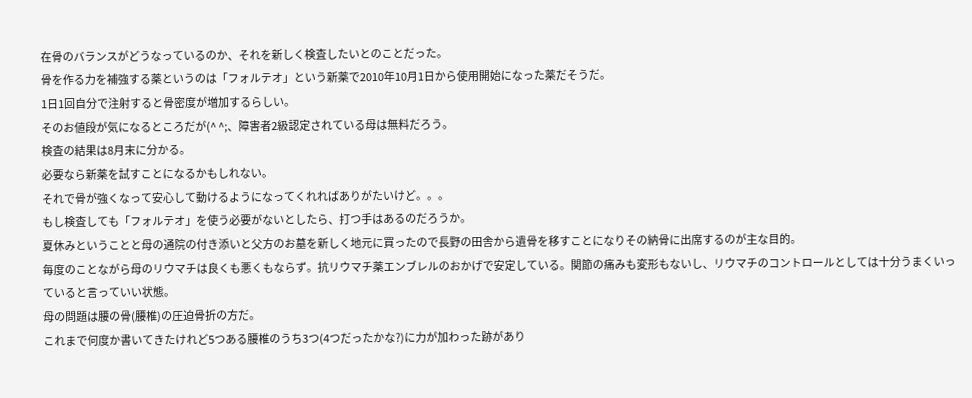在骨のバランスがどうなっているのか、それを新しく検査したいとのことだった。
骨を作る力を補強する薬というのは「フォルテオ」という新薬で2010年10月1日から使用開始になった薬だそうだ。
1日1回自分で注射すると骨密度が増加するらしい。
そのお値段が気になるところだが(^ ^;、障害者2級認定されている母は無料だろう。
検査の結果は8月末に分かる。
必要なら新薬を試すことになるかもしれない。
それで骨が強くなって安心して動けるようになってくれればありがたいけど。。。
もし検査しても「フォルテオ」を使う必要がないとしたら、打つ手はあるのだろうか。
夏休みということと母の通院の付き添いと父方のお墓を新しく地元に買ったので長野の田舎から遺骨を移すことになりその納骨に出席するのが主な目的。
毎度のことながら母のリウマチは良くも悪くもならず。抗リウマチ薬エンブレルのおかげで安定している。関節の痛みも変形もないし、リウマチのコントロールとしては十分うまくいっていると言っていい状態。
母の問題は腰の骨(腰椎)の圧迫骨折の方だ。
これまで何度か書いてきたけれど5つある腰椎のうち3つ(4つだったかな?)に力が加わった跡があり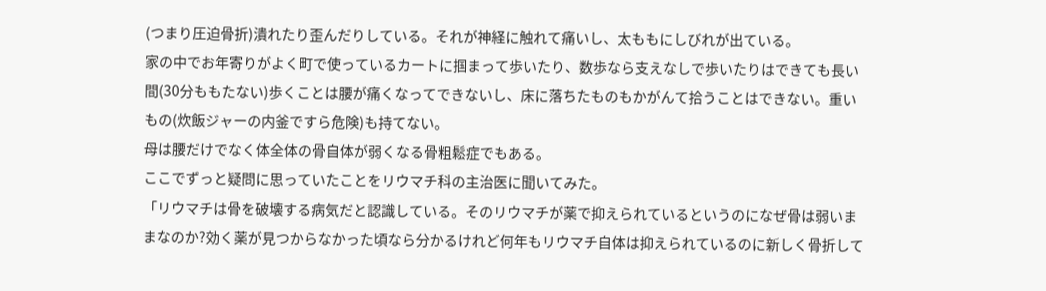(つまり圧迫骨折)潰れたり歪んだりしている。それが神経に触れて痛いし、太ももにしびれが出ている。
家の中でお年寄りがよく町で使っているカートに掴まって歩いたり、数歩なら支えなしで歩いたりはできても長い間(30分ももたない)歩くことは腰が痛くなってできないし、床に落ちたものもかがんて拾うことはできない。重いもの(炊飯ジャーの内釜ですら危険)も持てない。
母は腰だけでなく体全体の骨自体が弱くなる骨粗鬆症でもある。
ここでずっと疑問に思っていたことをリウマチ科の主治医に聞いてみた。
「リウマチは骨を破壊する病気だと認識している。そのリウマチが薬で抑えられているというのになぜ骨は弱いままなのか?効く薬が見つからなかった頃なら分かるけれど何年もリウマチ自体は抑えられているのに新しく骨折して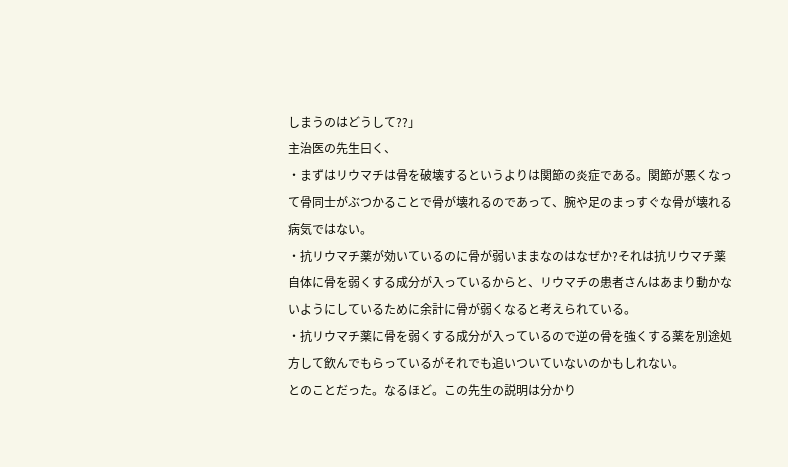しまうのはどうして??」
主治医の先生曰く、
・まずはリウマチは骨を破壊するというよりは関節の炎症である。関節が悪くなって骨同士がぶつかることで骨が壊れるのであって、腕や足のまっすぐな骨が壊れる病気ではない。
・抗リウマチ薬が効いているのに骨が弱いままなのはなぜか?それは抗リウマチ薬自体に骨を弱くする成分が入っているからと、リウマチの患者さんはあまり動かないようにしているために余計に骨が弱くなると考えられている。
・抗リウマチ薬に骨を弱くする成分が入っているので逆の骨を強くする薬を別途処方して飲んでもらっているがそれでも追いついていないのかもしれない。
とのことだった。なるほど。この先生の説明は分かり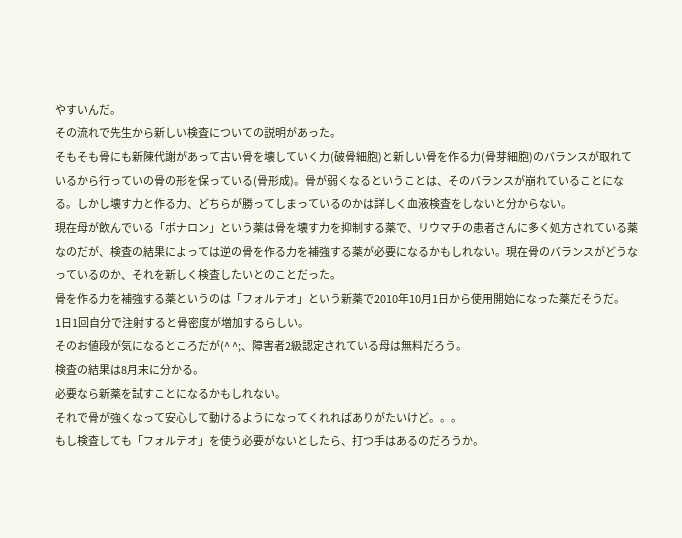やすいんだ。
その流れで先生から新しい検査についての説明があった。
そもそも骨にも新陳代謝があって古い骨を壊していく力(破骨細胞)と新しい骨を作る力(骨芽細胞)のバランスが取れているから行っていの骨の形を保っている(骨形成)。骨が弱くなるということは、そのバランスが崩れていることになる。しかし壊す力と作る力、どちらが勝ってしまっているのかは詳しく血液検査をしないと分からない。
現在母が飲んでいる「ボナロン」という薬は骨を壊す力を抑制する薬で、リウマチの患者さんに多く処方されている薬なのだが、検査の結果によっては逆の骨を作る力を補強する薬が必要になるかもしれない。現在骨のバランスがどうなっているのか、それを新しく検査したいとのことだった。
骨を作る力を補強する薬というのは「フォルテオ」という新薬で2010年10月1日から使用開始になった薬だそうだ。
1日1回自分で注射すると骨密度が増加するらしい。
そのお値段が気になるところだが(^ ^;、障害者2級認定されている母は無料だろう。
検査の結果は8月末に分かる。
必要なら新薬を試すことになるかもしれない。
それで骨が強くなって安心して動けるようになってくれればありがたいけど。。。
もし検査しても「フォルテオ」を使う必要がないとしたら、打つ手はあるのだろうか。